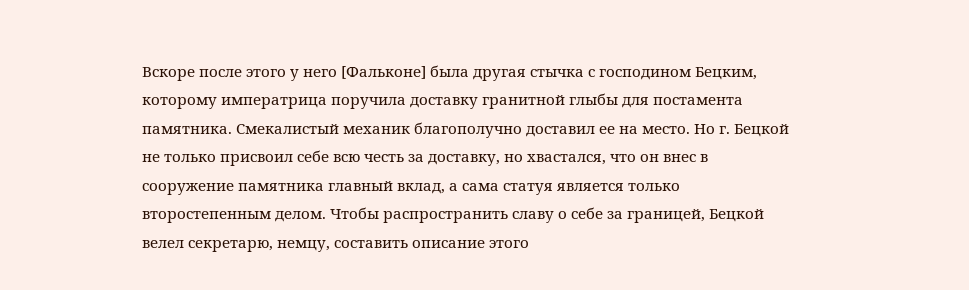Вскоре после этого у него [Фальконе] была другая стычка с господином Бецким, которому императрица поручила доставку гранитной глыбы для постамента памятника. Смекалистый механик благополучно доставил ее на место. Но г. Бецкой не только присвоил себе всю честь за доставку, но хвастался, что он внес в сооружение памятника главный вклад, а сама статуя является только второстепенным делом. Чтобы распространить славу о себе за границей, Бецкой велел секретарю, немцу, составить описание этого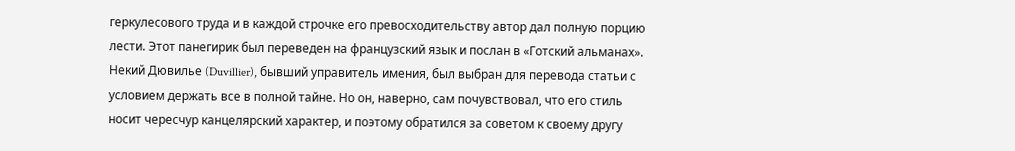геркулесового труда и в каждой строчке его превосходительству автор дал полную порцию лести. Этот панегирик был переведен на французский язык и послан в «Готский альманах». Некий Дювилье (Duvillier), бывший управитель имения, был выбран для перевода статьи с условием держать все в полной тайне. Но он, наверно, сам почувствовал, что его стиль носит чересчур канцелярский характер, и поэтому обратился за советом к своему другу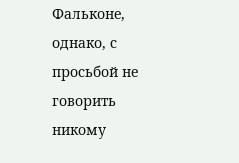Фальконе, однако, с просьбой не говорить никому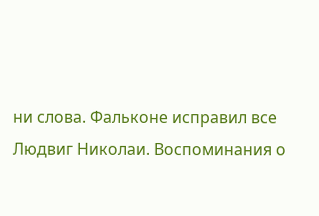ни слова. Фальконе исправил все
Людвиг Николаи. Воспоминания о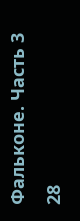Фальконе. Часть 3
28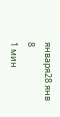января28 янв
8
1 мин